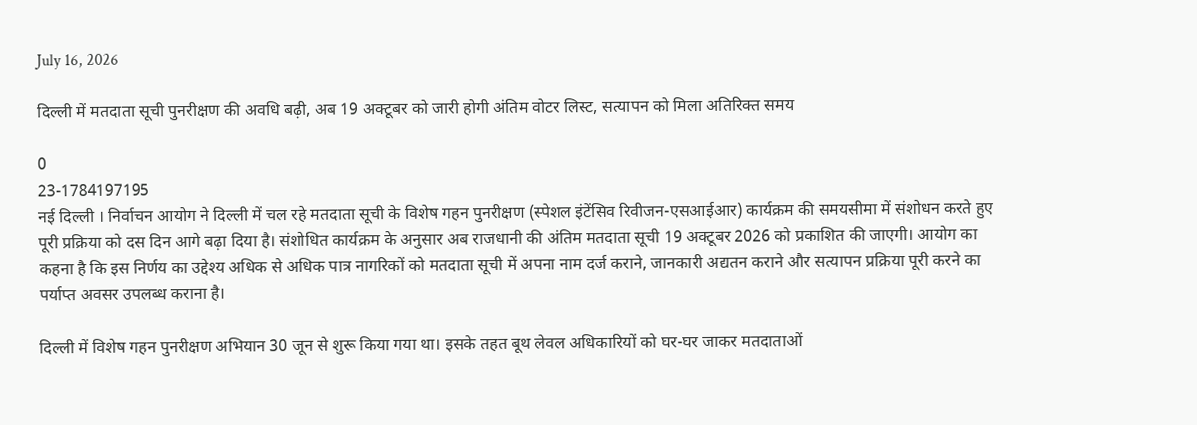July 16, 2026

दिल्ली में मतदाता सूची पुनरीक्षण की अवधि बढ़ी, अब 19 अक्टूबर को जारी होगी अंतिम वोटर लिस्ट, सत्यापन को मिला अतिरिक्त समय

0
23-1784197195
नई दिल्ली । निर्वाचन आयोग ने दिल्ली में चल रहे मतदाता सूची के विशेष गहन पुनरीक्षण (स्पेशल इंटेंसिव रिवीजन-एसआईआर) कार्यक्रम की समयसीमा में संशोधन करते हुए पूरी प्रक्रिया को दस दिन आगे बढ़ा दिया है। संशोधित कार्यक्रम के अनुसार अब राजधानी की अंतिम मतदाता सूची 19 अक्टूबर 2026 को प्रकाशित की जाएगी। आयोग का कहना है कि इस निर्णय का उद्देश्य अधिक से अधिक पात्र नागरिकों को मतदाता सूची में अपना नाम दर्ज कराने, जानकारी अद्यतन कराने और सत्यापन प्रक्रिया पूरी करने का पर्याप्त अवसर उपलब्ध कराना है।

दिल्ली में विशेष गहन पुनरीक्षण अभियान 30 जून से शुरू किया गया था। इसके तहत बूथ लेवल अधिकारियों को घर-घर जाकर मतदाताओं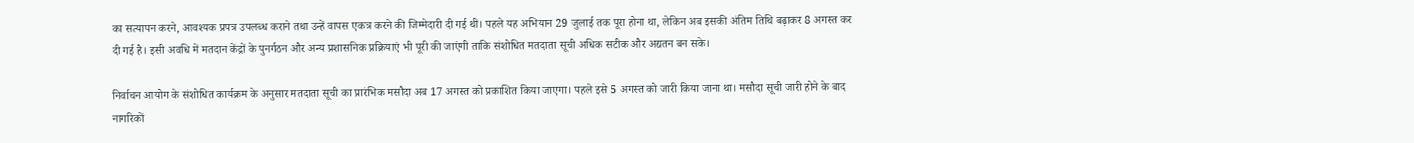का सत्यापन करने, आवश्यक प्रपत्र उपलब्ध कराने तथा उन्हें वापस एकत्र करने की जिम्मेदारी दी गई थी। पहले यह अभियान 29 जुलाई तक पूरा होना था, लेकिन अब इसकी अंतिम तिथि बढ़ाकर 8 अगस्त कर दी गई है। इसी अवधि में मतदान केंद्रों के पुनर्गठन और अन्य प्रशासनिक प्रक्रियाएं भी पूरी की जाएंगी ताकि संशोधित मतदाता सूची अधिक सटीक और अद्यतन बन सके।

निर्वाचन आयोग के संशोधित कार्यक्रम के अनुसार मतदाता सूची का प्रारंभिक मसौदा अब 17 अगस्त को प्रकाशित किया जाएगा। पहले इसे 5 अगस्त को जारी किया जाना था। मसौदा सूची जारी होने के बाद नागरिकों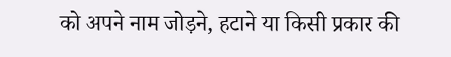को अपने नाम जोड़ने, हटाने या किसी प्रकार की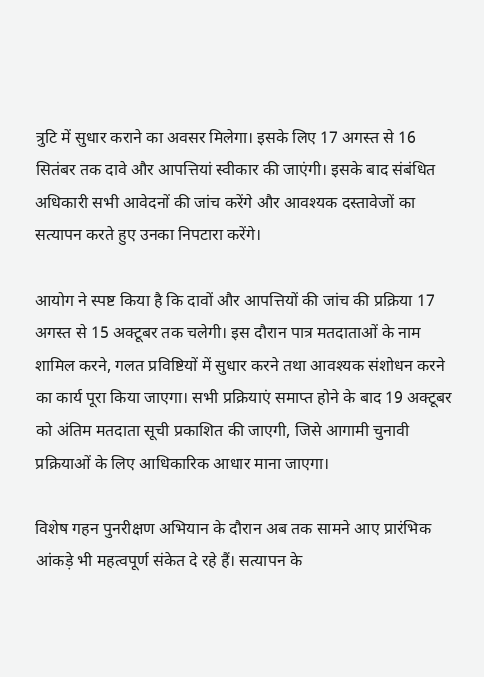त्रुटि में सुधार कराने का अवसर मिलेगा। इसके लिए 17 अगस्त से 16 सितंबर तक दावे और आपत्तियां स्वीकार की जाएंगी। इसके बाद संबंधित अधिकारी सभी आवेदनों की जांच करेंगे और आवश्यक दस्तावेजों का सत्यापन करते हुए उनका निपटारा करेंगे।

आयोग ने स्पष्ट किया है कि दावों और आपत्तियों की जांच की प्रक्रिया 17 अगस्त से 15 अक्टूबर तक चलेगी। इस दौरान पात्र मतदाताओं के नाम शामिल करने, गलत प्रविष्टियों में सुधार करने तथा आवश्यक संशोधन करने का कार्य पूरा किया जाएगा। सभी प्रक्रियाएं समाप्त होने के बाद 19 अक्टूबर को अंतिम मतदाता सूची प्रकाशित की जाएगी, जिसे आगामी चुनावी प्रक्रियाओं के लिए आधिकारिक आधार माना जाएगा।

विशेष गहन पुनरीक्षण अभियान के दौरान अब तक सामने आए प्रारंभिक आंकड़े भी महत्वपूर्ण संकेत दे रहे हैं। सत्यापन के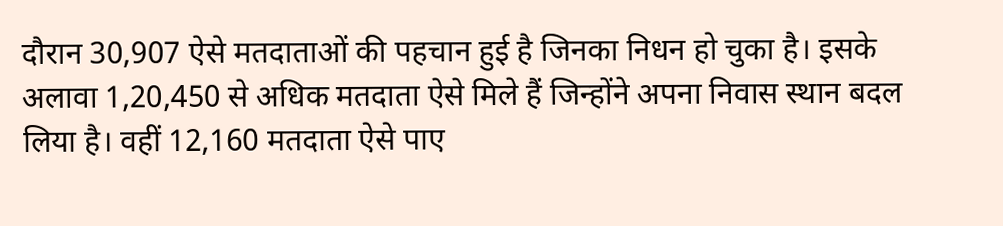दौरान 30,907 ऐसे मतदाताओं की पहचान हुई है जिनका निधन हो चुका है। इसके अलावा 1,20,450 से अधिक मतदाता ऐसे मिले हैं जिन्होंने अपना निवास स्थान बदल लिया है। वहीं 12,160 मतदाता ऐसे पाए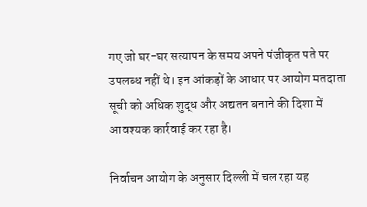गए जो घर-घर सत्यापन के समय अपने पंजीकृत पते पर उपलब्ध नहीं थे। इन आंकड़ों के आधार पर आयोग मतदाता सूची को अधिक शुद्ध और अद्यतन बनाने की दिशा में आवश्यक कार्रवाई कर रहा है।

निर्वाचन आयोग के अनुसार दिल्ली में चल रहा यह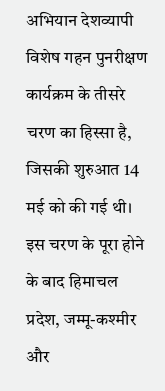अभियान देशव्यापी विशेष गहन पुनरीक्षण कार्यक्रम के तीसरे चरण का हिस्सा है, जिसकी शुरुआत 14 मई को की गई थी। इस चरण के पूरा होने के बाद हिमाचल प्रदेश, जम्मू-कश्मीर और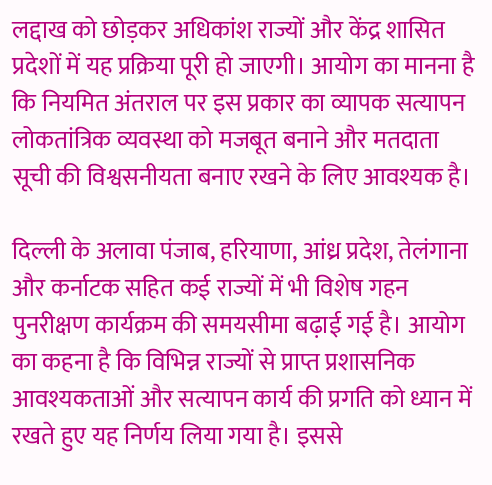लद्दाख को छोड़कर अधिकांश राज्यों और केंद्र शासित प्रदेशों में यह प्रक्रिया पूरी हो जाएगी। आयोग का मानना है कि नियमित अंतराल पर इस प्रकार का व्यापक सत्यापन लोकतांत्रिक व्यवस्था को मजबूत बनाने और मतदाता सूची की विश्वसनीयता बनाए रखने के लिए आवश्यक है।

दिल्ली के अलावा पंजाब, हरियाणा, आंध्र प्रदेश, तेलंगाना और कर्नाटक सहित कई राज्यों में भी विशेष गहन पुनरीक्षण कार्यक्रम की समयसीमा बढ़ाई गई है। आयोग का कहना है कि विभिन्न राज्यों से प्राप्त प्रशासनिक आवश्यकताओं और सत्यापन कार्य की प्रगति को ध्यान में रखते हुए यह निर्णय लिया गया है। इससे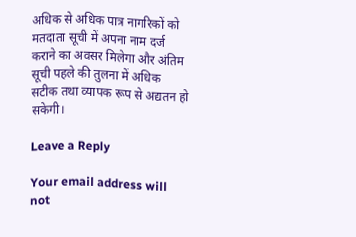अधिक से अधिक पात्र नागरिकों को मतदाता सूची में अपना नाम दर्ज कराने का अवसर मिलेगा और अंतिम सूची पहले की तुलना में अधिक सटीक तथा व्यापक रूप से अद्यतन हो सकेगी।

Leave a Reply

Your email address will not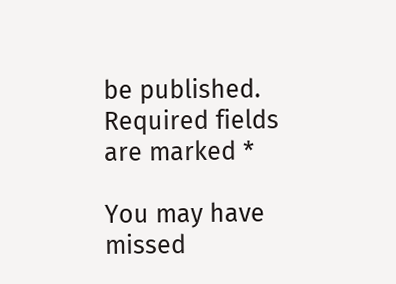be published. Required fields are marked *

You may have missed